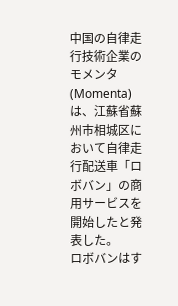中国の自律走行技術企業のモメンタ(Momenta)は、江蘇省蘇州市相城区において自律走行配送車「ロボバン」の商用サービスを開始したと発表した。
ロボバンはす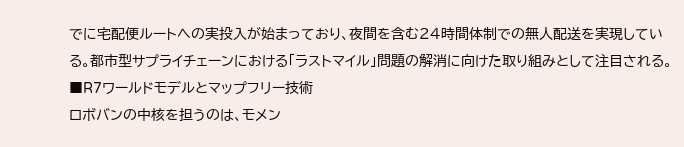でに宅配便ルートへの実投入が始まっており、夜間を含む24時間体制での無人配送を実現している。都市型サプライチェーンにおける「ラストマイル」問題の解消に向けた取り組みとして注目される。
■R7ワールドモデルとマップフリー技術
ロボバンの中核を担うのは、モメン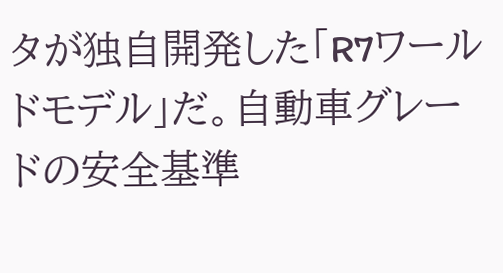タが独自開発した「R7ワールドモデル」だ。自動車グレードの安全基準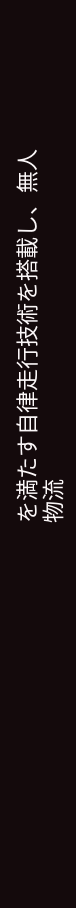を満たす自律走行技術を搭載し、無人物流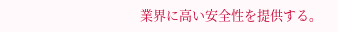業界に高い安全性を提供する。